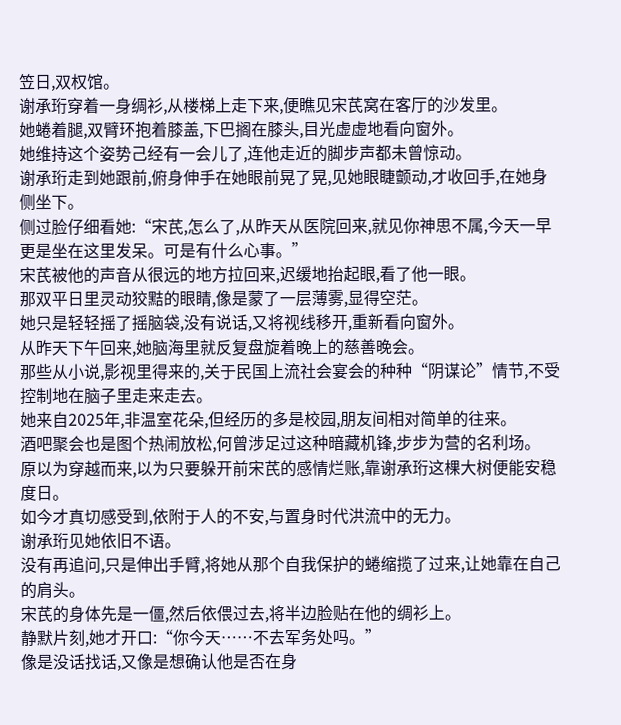笠日,双权馆。
谢承珩穿着一身绸衫,从楼梯上走下来,便瞧见宋芪窝在客厅的沙发里。
她蜷着腿,双臂环抱着膝盖,下巴搁在膝头,目光虚虚地看向窗外。
她维持这个姿势己经有一会儿了,连他走近的脚步声都未曾惊动。
谢承珩走到她跟前,俯身伸手在她眼前晃了晃,见她眼睫颤动,才收回手,在她身侧坐下。
侧过脸仔细看她:“宋芪,怎么了,从昨天从医院回来,就见你神思不属,今天一早更是坐在这里发呆。可是有什么心事。”
宋芪被他的声音从很远的地方拉回来,迟缓地抬起眼,看了他一眼。
那双平日里灵动狡黠的眼睛,像是蒙了一层薄雾,显得空茫。
她只是轻轻摇了摇脑袋,没有说话,又将视线移开,重新看向窗外。
从昨天下午回来,她脑海里就反复盘旋着晚上的慈善晚会。
那些从小说,影视里得来的,关于民国上流社会宴会的种种“阴谋论”情节,不受控制地在脑子里走来走去。
她来自2025年,非温室花朵,但经历的多是校园,朋友间相对简单的往来。
酒吧聚会也是图个热闹放松,何曾涉足过这种暗藏机锋,步步为营的名利场。
原以为穿越而来,以为只要躲开前宋芪的感情烂账,靠谢承珩这棵大树便能安稳度日。
如今才真切感受到,依附于人的不安,与置身时代洪流中的无力。
谢承珩见她依旧不语。
没有再追问,只是伸出手臂,将她从那个自我保护的蜷缩揽了过来,让她靠在自己的肩头。
宋芪的身体先是一僵,然后依偎过去,将半边脸贴在他的绸衫上。
静默片刻,她才开口:“你今天……不去军务处吗。”
像是没话找话,又像是想确认他是否在身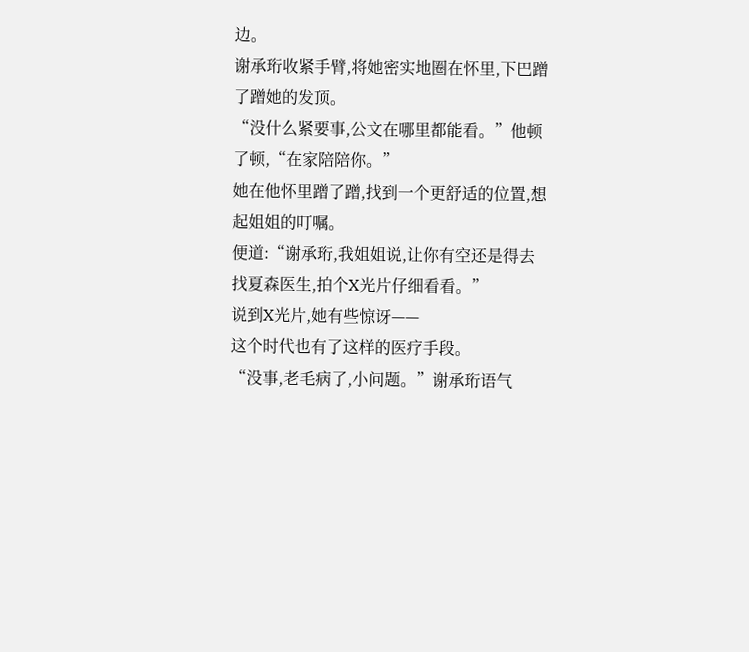边。
谢承珩收紧手臂,将她密实地圈在怀里,下巴蹭了蹭她的发顶。
“没什么紧要事,公文在哪里都能看。”他顿了顿,“在家陪陪你。”
她在他怀里蹭了蹭,找到一个更舒适的位置,想起姐姐的叮嘱。
便道:“谢承珩,我姐姐说,让你有空还是得去找夏森医生,拍个X光片仔细看看。”
说到X光片,她有些惊讶——
这个时代也有了这样的医疗手段。
“没事,老毛病了,小问题。”谢承珩语气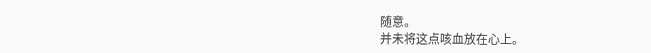随意。
并未将这点咳血放在心上。